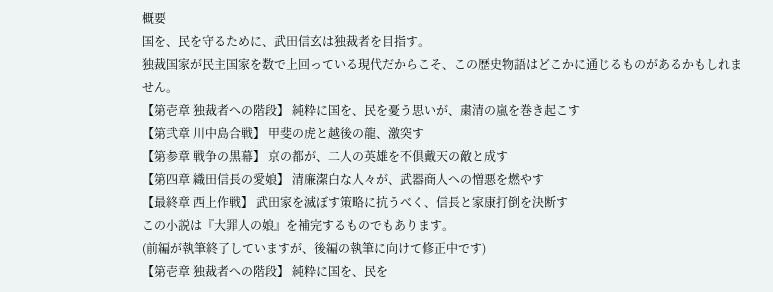概要
国を、民を守るために、武田信玄は独裁者を目指す。
独裁国家が民主国家を数で上回っている現代だからこそ、この歴史物語はどこかに通じるものがあるかもしれません。
【第壱章 独裁者への階段】 純粋に国を、民を憂う思いが、粛清の嵐を巻き起こす
【第弐章 川中島合戦】 甲斐の虎と越後の龍、激突す
【第参章 戦争の黒幕】 京の都が、二人の英雄を不倶戴天の敵と成す
【第四章 織田信長の愛娘】 清廉潔白な人々が、武器商人への憎悪を燃やす
【最終章 西上作戦】 武田家を滅ぼす策略に抗うべく、信長と家康打倒を決断す
この小説は『大罪人の娘』を補完するものでもあります。
(前編が執筆終了していますが、後編の執筆に向けて修正中です)
【第壱章 独裁者への階段】 純粋に国を、民を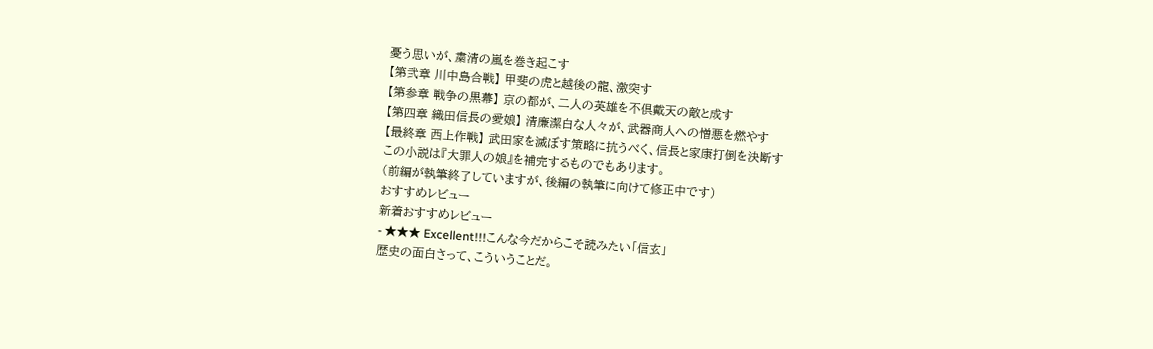憂う思いが、粛清の嵐を巻き起こす
【第弐章 川中島合戦】 甲斐の虎と越後の龍、激突す
【第参章 戦争の黒幕】 京の都が、二人の英雄を不倶戴天の敵と成す
【第四章 織田信長の愛娘】 清廉潔白な人々が、武器商人への憎悪を燃やす
【最終章 西上作戦】 武田家を滅ぼす策略に抗うべく、信長と家康打倒を決断す
この小説は『大罪人の娘』を補完するものでもあります。
(前編が執筆終了していますが、後編の執筆に向けて修正中です)
おすすめレビュー
新着おすすめレビュー
- ★★★ Excellent!!!こんな今だからこそ読みたい「信玄」
歴史の面白さって、こういうことだ。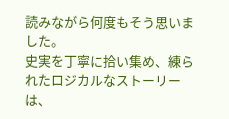読みながら何度もそう思いました。
史実を丁寧に拾い集め、練られたロジカルなストーリーは、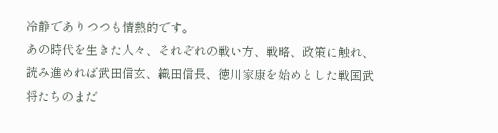冷静でありつつも情熱的です。
あの時代を生きた人々、それぞれの戦い方、戦略、政策に触れ、読み進めれば武田信玄、織田信長、徳川家康を始めとした戦国武将たちのまだ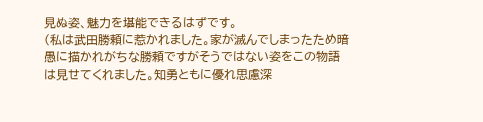見ぬ姿、魅力を堪能できるはずです。
(私は武田勝頼に惹かれました。家が滅んでしまったため暗愚に描かれがちな勝頼ですがそうではない姿をこの物語は見せてくれました。知勇ともに優れ思慮深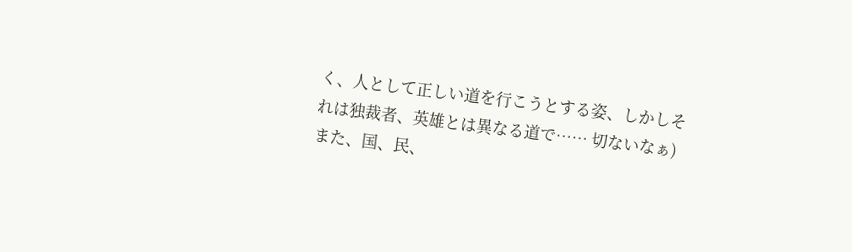く、人として正しい道を行こうとする姿、しかしそれは独裁者、英雄とは異なる道で…… 切ないなぁ)
また、国、民、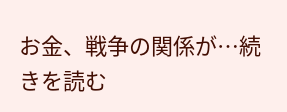お金、戦争の関係が…続きを読む